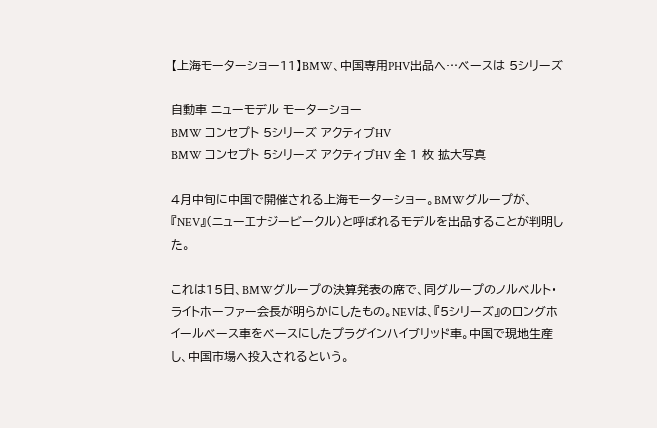【上海モーターショー11】BMW、中国専用PHV出品へ…ベースは 5シリーズ

自動車 ニューモデル モーターショー
BMW コンセプト 5シリーズ アクティブHV
BMW コンセプト 5シリーズ アクティブHV 全 1 枚 拡大写真

4月中旬に中国で開催される上海モーターショー。BMWグループが、『NEV』(ニューエナジービークル)と呼ばれるモデルを出品することが判明した。

これは15日、BMWグループの決算発表の席で、同グループのノルベルト・ライトホーファー会長が明らかにしたもの。NEVは、『5シリーズ』のロングホイールベース車をベースにしたプラグインハイブリッド車。中国で現地生産し、中国市場へ投入されるという。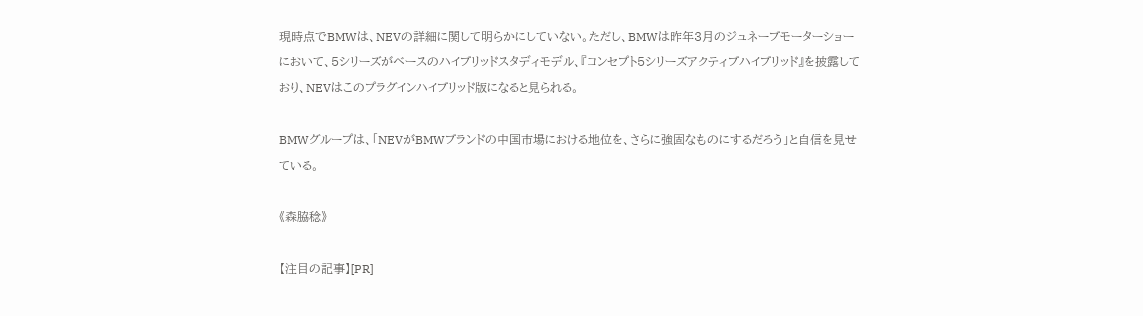現時点でBMWは、NEVの詳細に関して明らかにしていない。ただし、BMWは昨年3月のジュネーブモーターショーにおいて、5シリーズがベースのハイブリッドスタディモデル、『コンセプト5シリーズアクティブハイブリッド』を披露しており、NEVはこのプラグインハイブリッド版になると見られる。

BMWグループは、「NEVがBMWブランドの中国市場における地位を、さらに強固なものにするだろう」と自信を見せている。

《森脇稔》

【注目の記事】[PR]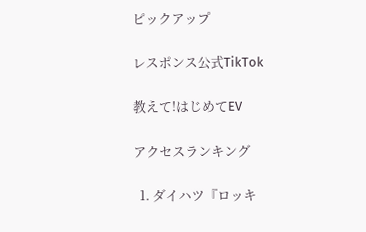ピックアップ

レスポンス公式TikTok

教えて!はじめてEV

アクセスランキング

  1. ダイハツ『ロッキ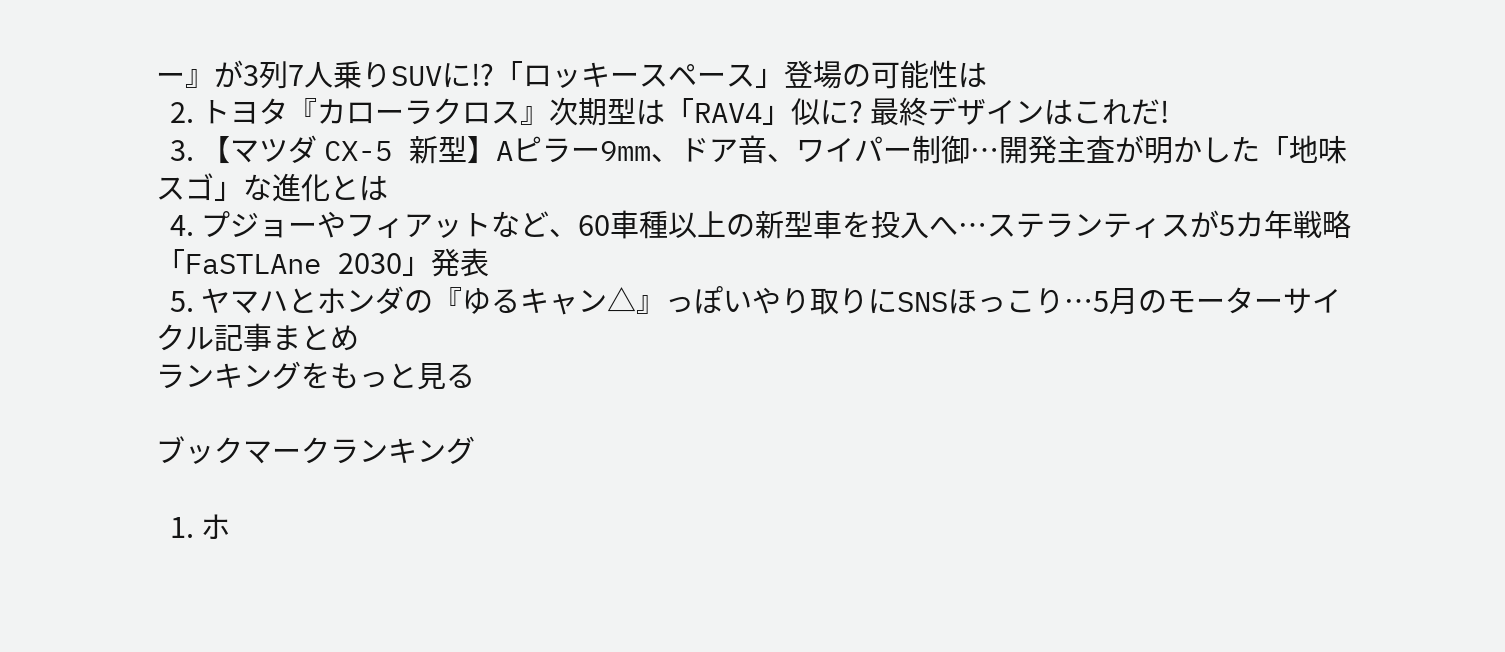ー』が3列7人乗りSUVに!?「ロッキースペース」登場の可能性は
  2. トヨタ『カローラクロス』次期型は「RAV4」似に? 最終デザインはこれだ!
  3. 【マツダ CX-5 新型】Aピラー9mm、ドア音、ワイパー制御…開発主査が明かした「地味スゴ」な進化とは
  4. プジョーやフィアットなど、60車種以上の新型車を投入へ…ステランティスが5カ年戦略「FaSTLAne 2030」発表
  5. ヤマハとホンダの『ゆるキャン△』っぽいやり取りにSNSほっこり…5月のモーターサイクル記事まとめ
ランキングをもっと見る

ブックマークランキング

  1. ホ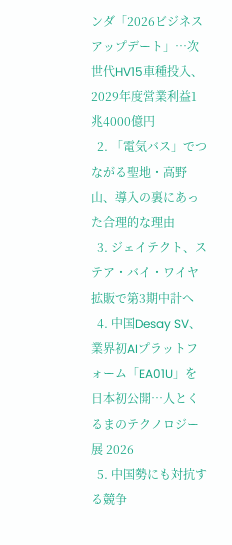ンダ「2026ビジネスアップデート」…次世代HV15車種投入、2029年度営業利益1兆4000億円
  2. 「電気バス」でつながる聖地・高野山、導入の裏にあった合理的な理由
  3. ジェイテクト、ステア・バイ・ワイヤ拡販で第3期中計へ
  4. 中国Desay SV、業界初AIプラットフォーム「EA01U」を日本初公開…人とくるまのテクノロジー展 2026
  5. 中国勢にも対抗する競争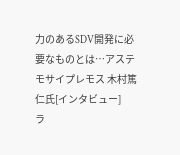力のあるSDV開発に必要なものとは…アステモサイプレモス 木村篤仁氏[インタビュー]
ラ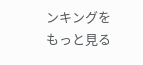ンキングをもっと見る